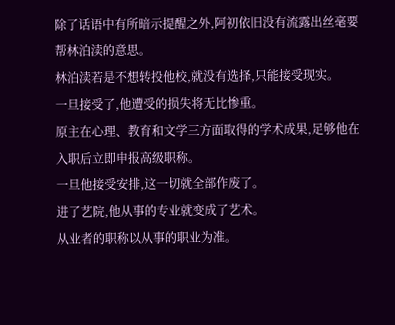除了话语中有所暗示提醒之外,阿初依旧没有流露出丝毫要帮林泊渎的意思。
林泊渎若是不想转投他校,就没有选择,只能接受现实。
一旦接受了,他遭受的损失将无比惨重。
原主在心理、教育和文学三方面取得的学术成果,足够他在入职后立即申报高级职称。
一旦他接受安排,这一切就全部作废了。
进了艺院,他从事的专业就变成了艺术。
从业者的职称以从事的职业为准。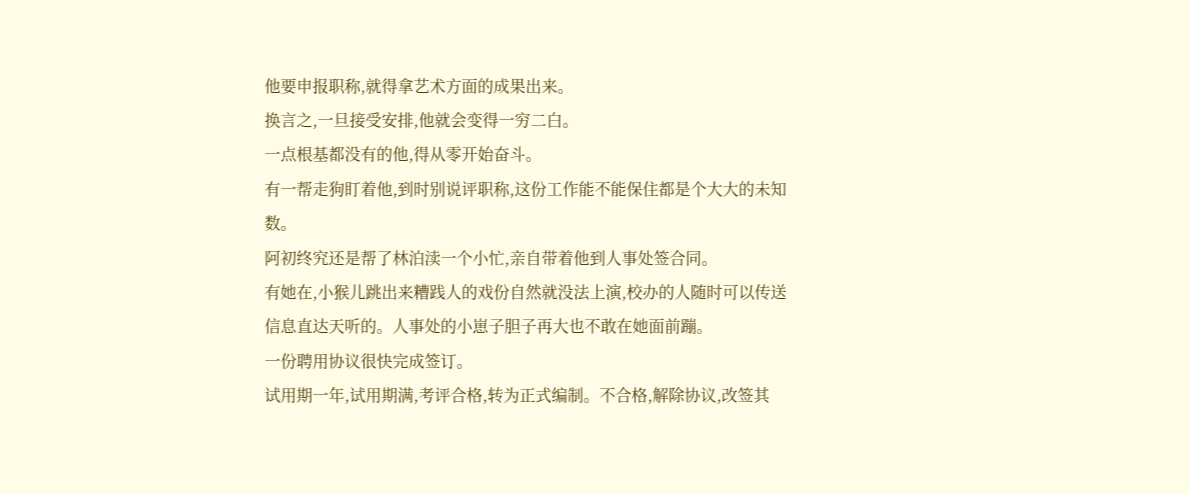他要申报职称,就得拿艺术方面的成果出来。
换言之,一旦接受安排,他就会变得一穷二白。
一点根基都没有的他,得从零开始奋斗。
有一帮走狗盯着他,到时别说评职称,这份工作能不能保住都是个大大的未知数。
阿初终究还是帮了林泊渎一个小忙,亲自带着他到人事处签合同。
有她在,小猴儿跳出来糟践人的戏份自然就没法上演,校办的人随时可以传送信息直达天听的。人事处的小崽子胆子再大也不敢在她面前蹦。
一份聘用协议很快完成签订。
试用期一年,试用期满,考评合格,转为正式编制。不合格,解除协议,改签其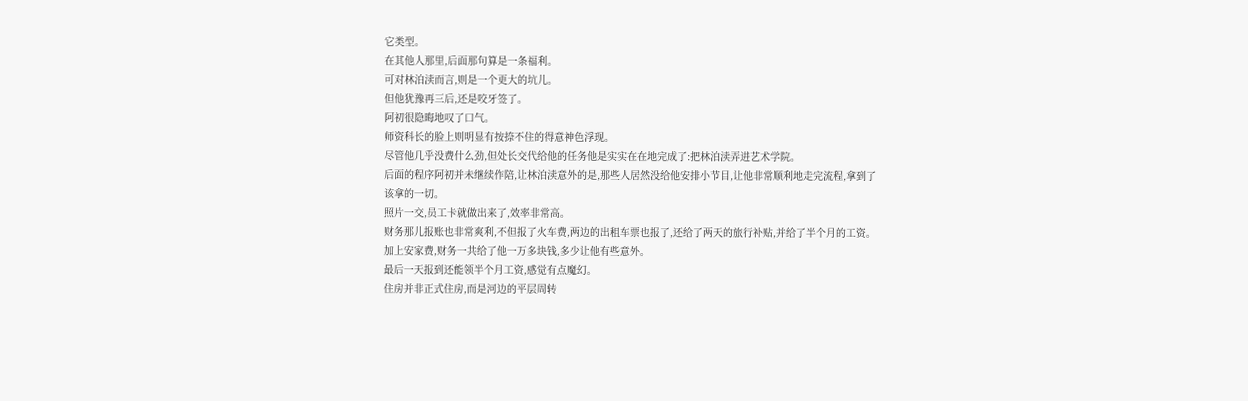它类型。
在其他人那里,后面那句算是一条福利。
可对林泊渎而言,则是一个更大的坑儿。
但他犹豫再三后,还是咬牙签了。
阿初很隐晦地叹了口气。
师资科长的脸上则明显有按捺不住的得意神色浮现。
尽管他几乎没费什么劲,但处长交代给他的任务他是实实在在地完成了:把林泊渎弄进艺术学院。
后面的程序阿初并未继续作陪,让林泊渎意外的是,那些人居然没给他安排小节目,让他非常顺利地走完流程,拿到了该拿的一切。
照片一交,员工卡就做出来了,效率非常高。
财务那儿报账也非常爽利,不但报了火车费,两边的出租车票也报了,还给了两天的旅行补贴,并给了半个月的工资。加上安家费,财务一共给了他一万多块钱,多少让他有些意外。
最后一天报到还能领半个月工资,感觉有点魔幻。
住房并非正式住房,而是河边的平层周转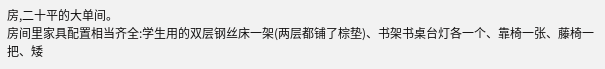房,二十平的大单间。
房间里家具配置相当齐全:学生用的双层钢丝床一架(两层都铺了棕垫)、书架书桌台灯各一个、靠椅一张、藤椅一把、矮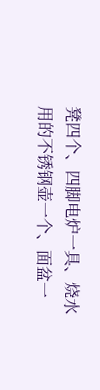凳四个、四脚电炉一具、烧水用的不锈钢壶一个、面盆一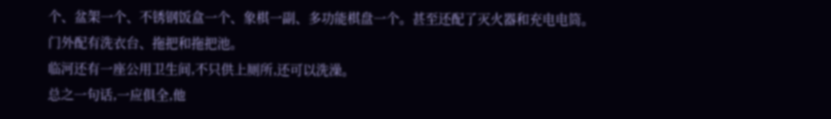个、盆架一个、不锈钢饭盒一个、象棋一副、多功能棋盘一个。甚至还配了灭火器和充电电筒。
门外配有洗衣台、拖把和拖把池。
临河还有一座公用卫生间,不只供上厕所,还可以洗澡。
总之一句话,一应俱全,他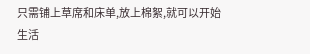只需铺上草席和床单,放上棉絮,就可以开始生活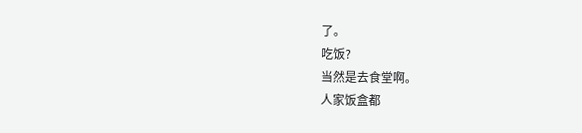了。
吃饭?
当然是去食堂啊。
人家饭盒都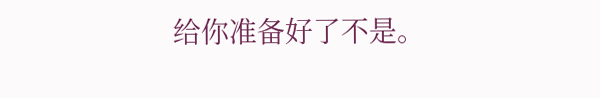给你准备好了不是。